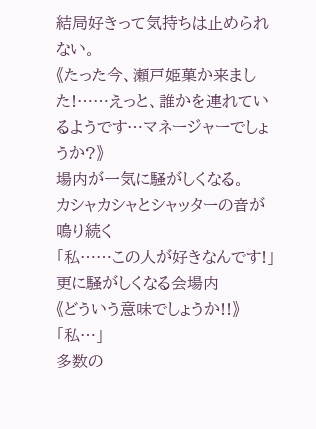結局好きって気持ちは止められない。
《たった今、瀬戸姫菓か来ました!……えっと、誰かを連れているようです…マネージャーでしょうか?》
場内が一気に騒がしくなる。
カシャカシャとシャッターの音が鳴り続く
「私……この人が好きなんです!」
更に騒がしくなる会場内
《どういう意味でしょうか!!》
「私…」
多数の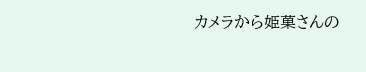カメラから姫菓さんの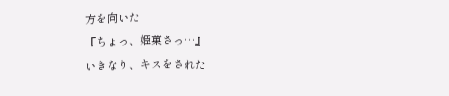方を向いた
『ちょっ、姫菓さっ…』
いきなり、キスをされた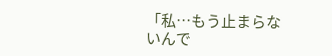「私…もう止まらないんで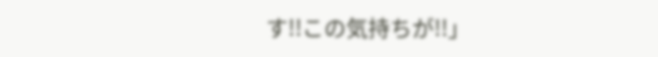す!!この気持ちが!!」